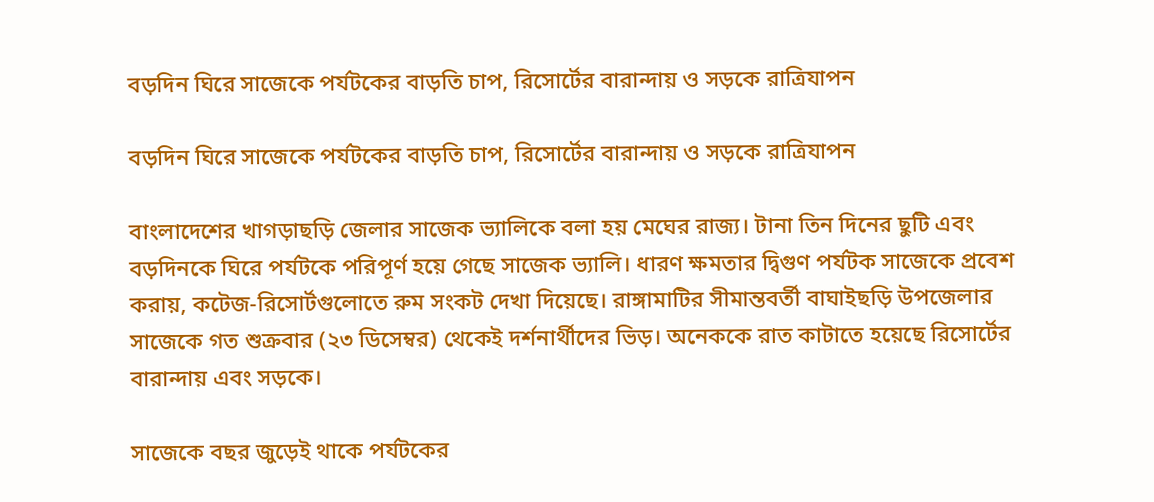বড়দিন ঘিরে সাজেকে পর্যটকের বাড়তি চাপ, রিসোর্টের বারান্দায় ও সড়কে রাত্রিযাপন

বড়দিন ঘিরে সাজেকে পর্যটকের বাড়তি চাপ, রিসোর্টের বারান্দায় ও সড়কে রাত্রিযাপন

বাংলাদেশের খাগড়াছড়ি জেলার সাজেক ভ্যালিকে বলা হয় মেঘের রাজ্য। টানা তিন দিনের ছুটি এবং বড়দিনকে ঘিরে পর্যটকে পরিপূর্ণ হয়ে গেছে সাজেক ভ্যালি। ধারণ ক্ষমতার দ্বিগুণ পর্যটক সাজেকে প্রবেশ করায়, কটেজ-রিসোর্টগুলোতে রুম সংকট দেখা দিয়েছে। রাঙ্গামাটির সীমান্তবর্তী বাঘাইছড়ি উপজেলার সাজেকে গত শুক্রবার (২৩ ডিসেম্বর) থেকেই দর্শনার্থীদের ভিড়। অনেককে রাত কাটাতে হয়েছে রিসোর্টের বারান্দায় এবং সড়কে।

সাজেকে বছর জুড়েই থাকে পর্যটকের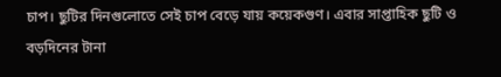চাপ। ছুটির দিনগুলোতে সেই চাপ বেড়ে যায় কয়েকগুণ। এবার সাপ্তাহিক ছুটি ও বড়দিনের টানা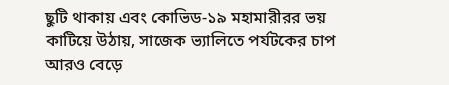ছুটি থাকায় এবং কোভিড-১৯ মহামারীরর ভয় কাটিয়ে উঠায়, সাজেক ভ্যালিতে পর্যটকের চাপ আরও বেড়ে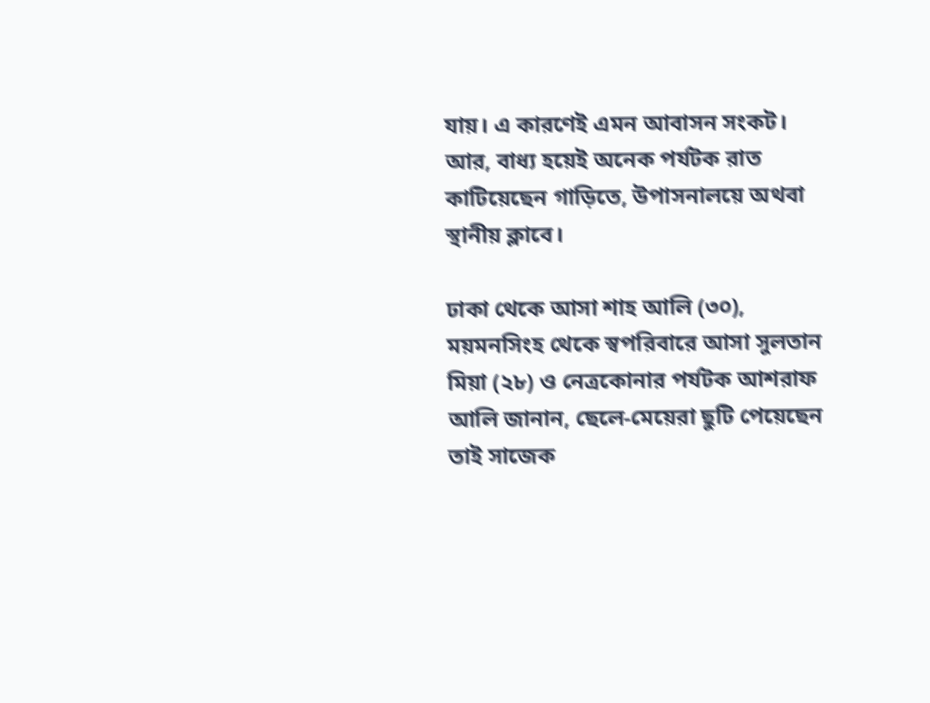যায়। এ কারণেই এমন আবাসন সংকট। আর, বাধ্য হয়েই অনেক পর্যটক রাত কাটিয়েছেন গাড়িতে, উপাসনালয়ে অথবা স্থানীয় ক্লাবে।

ঢাকা থেকে আসা শাহ আলি (৩০), ময়মনসিংহ থেকে স্বপরিবারে আসা সুলতান মিয়া (২৮) ও নেত্রকোনার পর্যটক আশরাফ আলি জানান, ছেলে-মেয়েরা ছুটি পেয়েছেন তাই সাজেক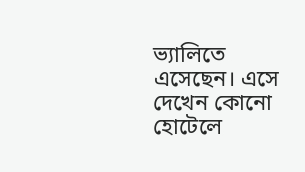ভ্যালিতে এসেছেন। এসে দেখেন কোনো হোটেলে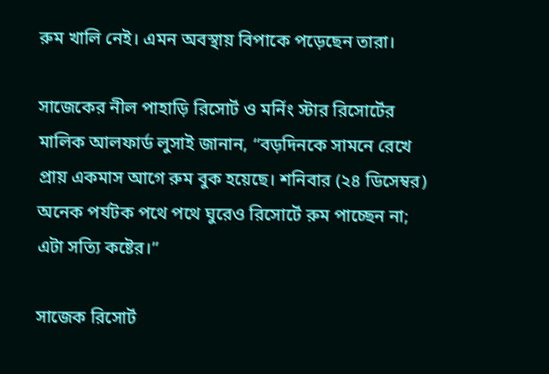রুম খালি নেই। এমন অবস্থায় বিপাকে পড়েছেন তারা।

সাজেকের নীল পাহাড়ি রিসোর্ট ও মর্নিং স্টার রিসোর্টের মালিক আলফার্ড লুসাই জানান, “বড়দিনকে সামনে রেখে প্রায় একমাস আগে রুম বুক হয়েছে। শনিবার (২৪ ডিসেম্বর) অনেক পর্যটক পথে পথে ঘুরেও রিসোর্টে রুম পাচ্ছেন না; এটা সত্যি কষ্টের।”

সাজেক রিসোর্ট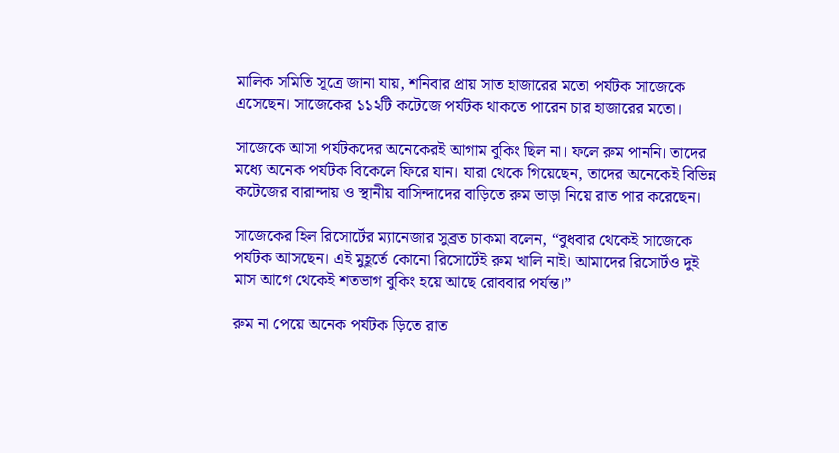মালিক সমিতি সূত্রে জানা যায়, শনিবার প্রায় সাত হাজারের মতো পর্যটক সাজেকে এসেছেন। সাজেকের ১১২টি কটেজে পর্যটক থাকতে পারেন চার হাজারের মতো।

সাজেকে আসা পর্যটকদের অনেকেরই আগাম বুকিং ছিল না। ফলে রুম পাননি। তাদের মধ্যে অনেক পর্যটক বিকেলে ফিরে যান। যারা থেকে গিয়েছেন, তাদের অনেকেই বিভিন্ন কটেজের বারান্দায় ও স্থানীয় বাসিন্দাদের বাড়িতে রুম ভাড়া নিয়ে রাত পার করেছেন।

সাজেকের হিল রিসোর্টের ম্যানেজার সুব্রত চাকমা বলেন, “বুধবার থেকেই সাজেকে পর্যটক আসছেন। এই মুহূর্তে কোনো রিসোর্টেই রুম খালি নাই। আমাদের রিসোর্টও দুই মাস আগে থেকেই শতভাগ বুকিং হয়ে আছে রোববার পর্যন্ত।”

রুম না পেয়ে অনেক পর্যটক ড়িতে রাত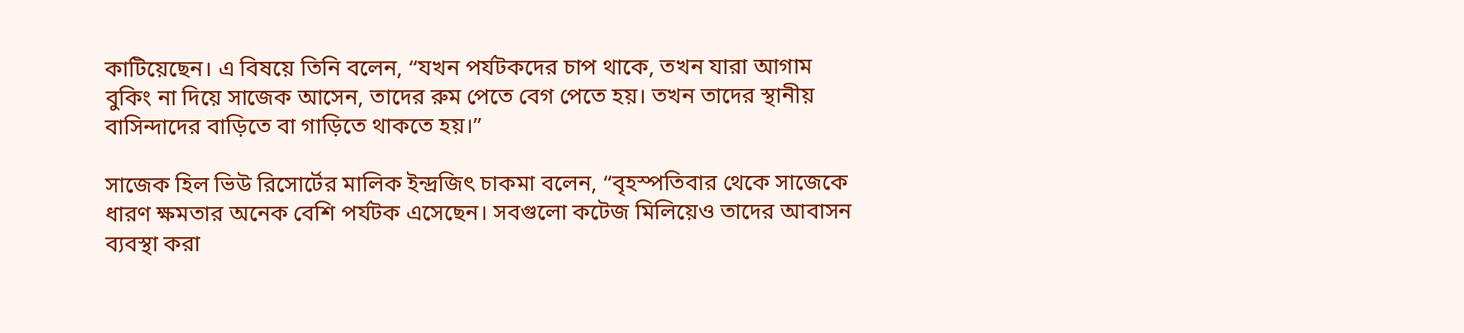কাটিয়েছেন। এ বিষয়ে তিনি বলেন, “যখন পর্যটকদের চাপ থাকে, তখন যারা আগাম বুকিং না দিয়ে সাজেক আসেন, তাদের রুম পেতে বেগ পেতে হয়। তখন তাদের স্থানীয় বাসিন্দাদের বাড়িতে বা গাড়িতে থাকতে হয়।”

সাজেক হিল ভিউ রিসোর্টের মালিক ইন্দ্রজিৎ চাকমা বলেন, “বৃহস্পতিবার থেকে সাজেকে ধারণ ক্ষমতার অনেক বেশি পর্যটক এসেছেন। সবগুলো কটেজ মিলিয়েও তাদের আবাসন ব্যবস্থা করা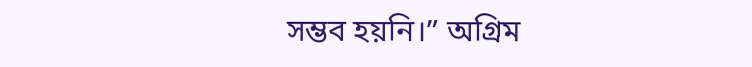সম্ভব হয়নি।” অগ্রিম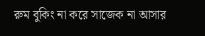রুম বুকিং না করে সাজেক না আসার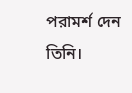পরামর্শ দেন তিনি।